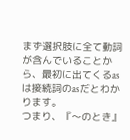まず選択肢に全て動詞が含んでいることから、最初に出てくるasは接続詞のasだとわかります。
つまり、『〜のとき』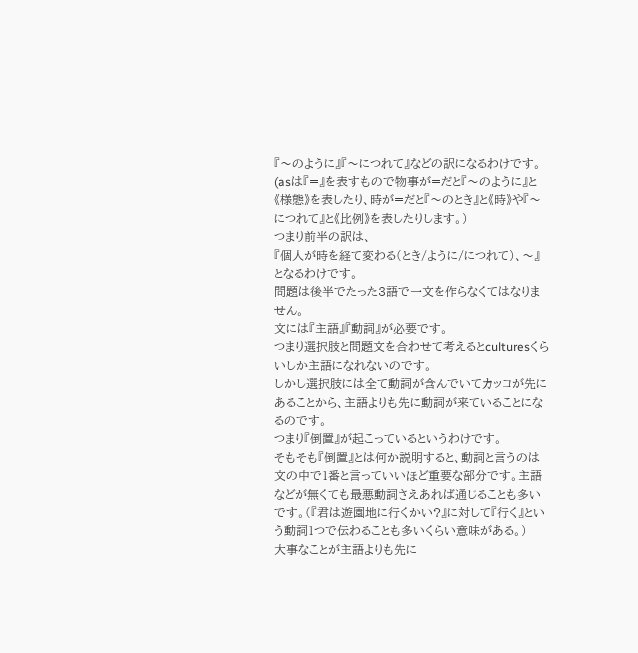『〜のように』『〜につれて』などの訳になるわけです。
(asは『=』を表すもので物事が=だと『〜のように』と《様態》を表したり、時が=だと『〜のとき』と《時》や『〜につれて』と《比例》を表したりします。)
つまり前半の訳は、
『個人が時を経て変わる(とき/ように/につれて)、〜』
となるわけです。
問題は後半でたった3語で一文を作らなくてはなりません。
文には『主語』『動詞』が必要です。
つまり選択肢と問題文を合わせて考えるとculturesくらいしか主語になれないのです。
しかし選択肢には全て動詞が含んでいてカッコが先にあることから、主語よりも先に動詞が来ていることになるのです。
つまり『倒置』が起こっているというわけです。
そもそも『倒置』とは何か説明すると、動詞と言うのは文の中で1番と言っていいほど重要な部分です。主語などが無くても最悪動詞さえあれば通じることも多いです。(『君は遊園地に行くかい?』に対して『行く』という動詞1つで伝わることも多いくらい意味がある。)
大事なことが主語よりも先に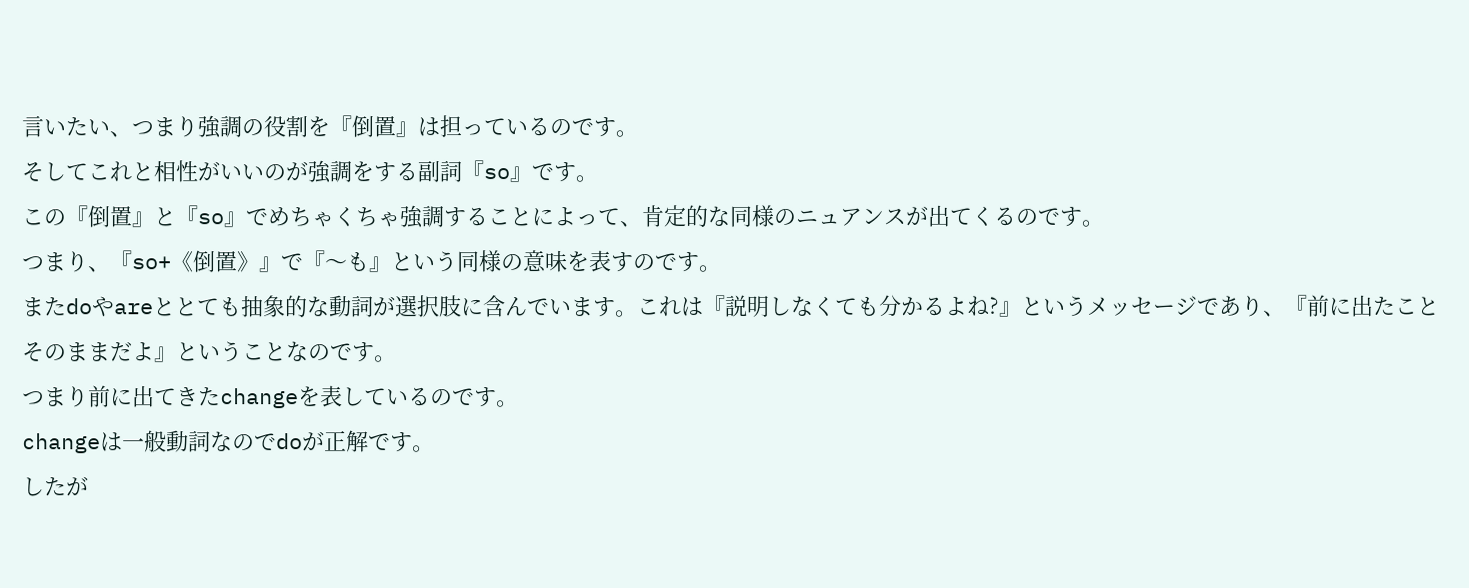言いたい、つまり強調の役割を『倒置』は担っているのです。
そしてこれと相性がいいのが強調をする副詞『so』です。
この『倒置』と『so』でめちゃくちゃ強調することによって、肯定的な同様のニュアンスが出てくるのです。
つまり、『so+《倒置》』で『〜も』という同様の意味を表すのです。
またdoやareととても抽象的な動詞が選択肢に含んでいます。これは『説明しなくても分かるよね?』というメッセージであり、『前に出たことそのままだよ』ということなのです。
つまり前に出てきたchangeを表しているのです。
changeは一般動詞なのでdoが正解です。
したが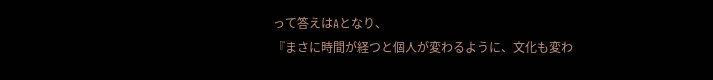って答えはAとなり、
『まさに時間が経つと個人が変わるように、文化も変わ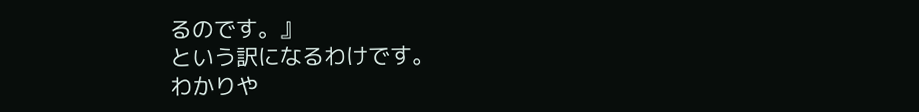るのです。』
という訳になるわけです。
わかりや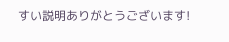すい説明ありがとうございます!